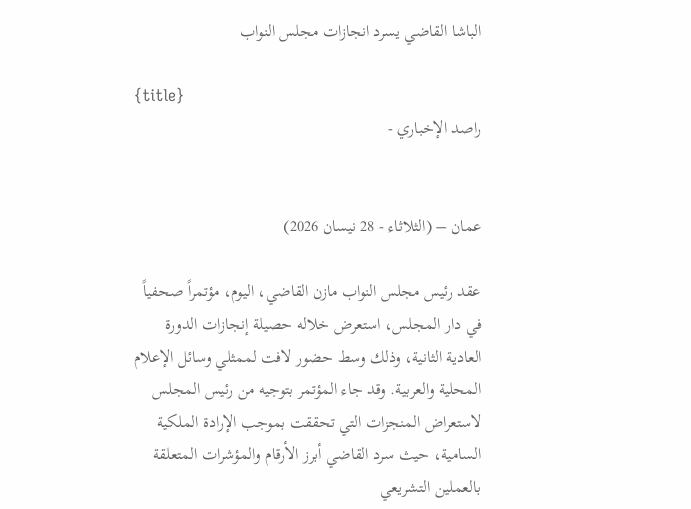الباشا القاضي يسرد انجازات مجلس النواب

{title}
راصد الإخباري -


عمان – (الثلاثاء - 28 نيسان 2026)

عقد رئيس مجلس النواب مازن القاضي، اليوم، مؤتمراً صحفياً في دار المجلس، استعرض خلاله حصيلة إنجازات الدورة العادية الثانية، وذلك وسط حضور لافت لممثلي وسائل الإعلام المحلية والعربية. وقد جاء المؤتمر بتوجيه من رئيس المجلس لاستعراض المنجزات التي تحققت بموجب الإرادة الملكية السامية، حيث سرد القاضي أبرز الأرقام والمؤشرات المتعلقة بالعملين التشريعي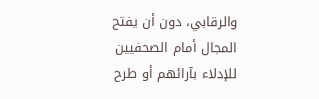والرقابي، دون أن يفتح المجال أمام الصحفيين للإدلاء بآرائهم أو طرح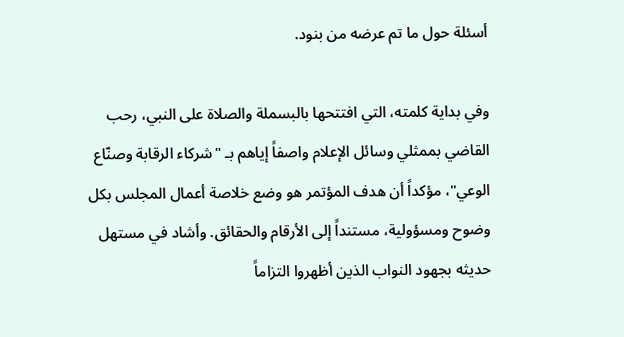أسئلة حول ما تم عرضه من بنود.

وفي بداية كلمته، التي افتتحها بالبسملة والصلاة على النبي، رحب القاضي بممثلي وسائل الإعلام واصفاً إياهم بـ "شركاء الرقابة وصنّاع الوعي"، مؤكداً أن هدف المؤتمر هو وضع خلاصة أعمال المجلس بكل وضوح ومسؤولية، مستنداً إلى الأرقام والحقائق. وأشاد في مستهل حديثه بجهود النواب الذين أظهروا التزاماً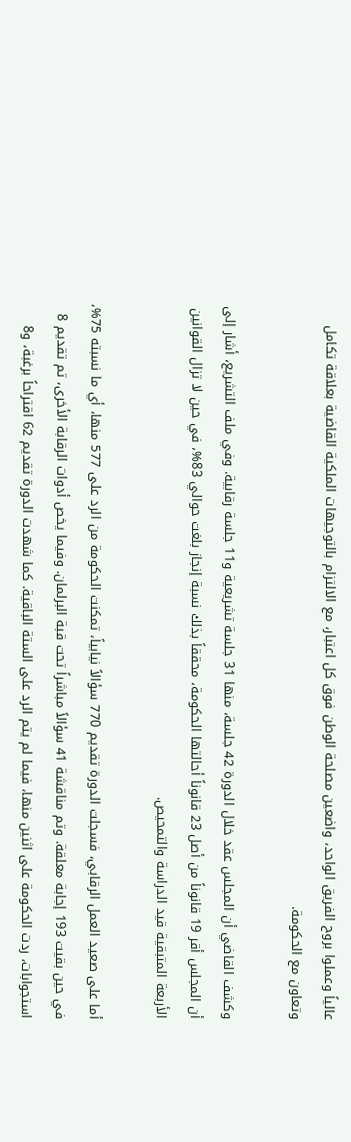عالياً وعملوا بروح الفريق الواحد، واضعين مصلحة الوطن فوق كل اعتبار، مع الالتزام بالتوجيهات الملكية القاضية بعلاقة تكامل وتعاون مع الحكومة.

وكشف القاضي أن المجلس عقد خلال الدورة 42 جلسة، منها 31 جلسة تشريعية و11 جلسة رقابية. وفي ملف التشريع، أشار إلى أن المجلس أقر 19 قانوناً من أصل 23 قانوناً أحالتها الحكومة، محققاً بذلك نسبة إنجاز بلغت حوالي 83%، في حين لا تزال القوانين الأربعة المتبقية قيد الدراسة والتمحيص.

أما على صعيد العمل الرقابي، فسجلت الدورة تقديم 770 سؤالاً نيابياً، تمكنت الحكومة من الرد على 577 منها، أي ما نسبته 75%، في حين بقيت 193 إجابة معلقة. وتم مناقشة 41 سؤالاً مباشراً تحت قبة البرلمان. وفيما يخص أدوات الرقابة الأخرى، تم تقديم 8 استجوابات، ردت الحكومة على اثنين منها، فيما لم يتم الرد على الستة الباقية. كما شهدت الدورة تقديم 62 اقتراحاً برغبة، و8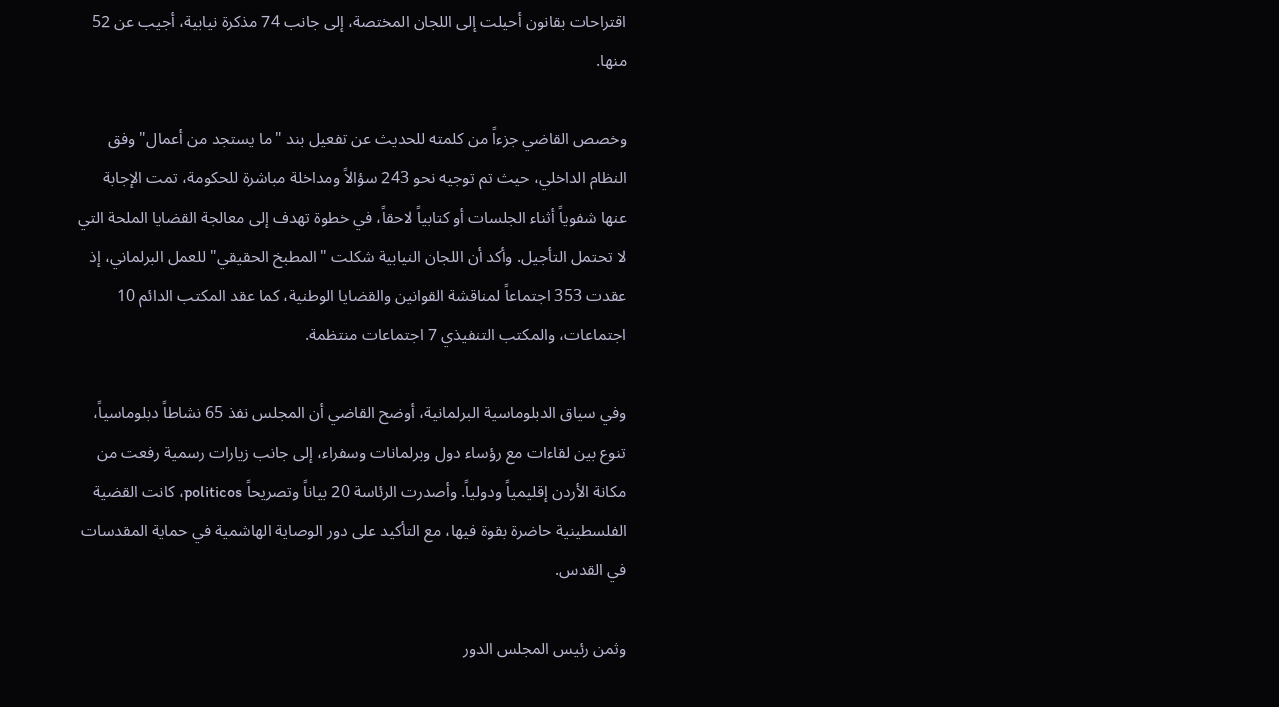اقتراحات بقانون أحيلت إلى اللجان المختصة، إلى جانب 74 مذكرة نيابية، أجيب عن 52 منها.

وخصص القاضي جزءاً من كلمته للحديث عن تفعيل بند "ما يستجد من أعمال" وفق النظام الداخلي، حيث تم توجيه نحو 243 سؤالاً ومداخلة مباشرة للحكومة، تمت الإجابة عنها شفوياً أثناء الجلسات أو كتابياً لاحقاً، في خطوة تهدف إلى معالجة القضايا الملحة التي لا تحتمل التأجيل. وأكد أن اللجان النيابية شكلت "المطبخ الحقيقي" للعمل البرلماني، إذ عقدت 353 اجتماعاً لمناقشة القوانين والقضايا الوطنية، كما عقد المكتب الدائم 10 اجتماعات، والمكتب التنفيذي 7 اجتماعات منتظمة.

وفي سياق الدبلوماسية البرلمانية، أوضح القاضي أن المجلس نفذ 65 نشاطاً دبلوماسياً، تنوع بين لقاءات مع رؤساء دول وبرلمانات وسفراء، إلى جانب زيارات رسمية رفعت من مكانة الأردن إقليمياً ودولياً. وأصدرت الرئاسة 20 بياناً وتصريحاً politicos، كانت القضية الفلسطينية حاضرة بقوة فيها، مع التأكيد على دور الوصاية الهاشمية في حماية المقدسات في القدس.

وثمن رئيس المجلس الدور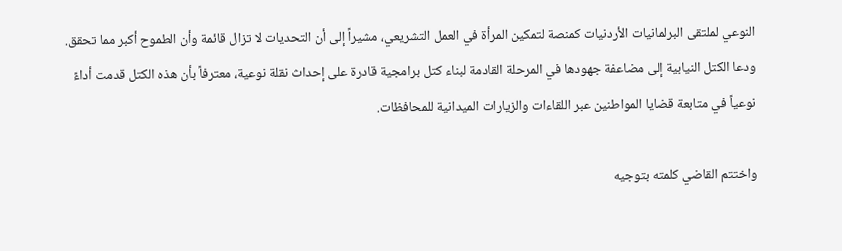النوعي لملتقى البرلمانيات الأردنيات كمنصة لتمكين المرأة في العمل التشريعي، مشيراً إلى أن التحديات لا تزال قائمة وأن الطموح أكبر مما تحقق. ودعا الكتل النيابية إلى مضاعفة جهودها في المرحلة القادمة لبناء كتل برامجية قادرة على إحداث نقلة نوعية، معترفاً بأن هذه الكتل قدمت أداءً نوعياً في متابعة قضايا المواطنين عبر اللقاءات والزيارات الميدانية للمحافظات.

واختتم القاضي كلمته بتوجيه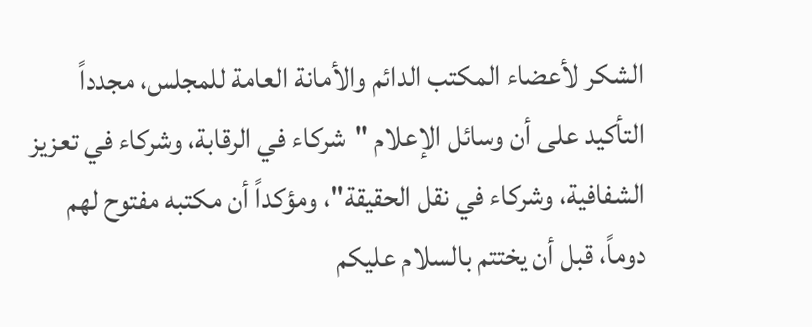الشكر لأعضاء المكتب الدائم والأمانة العامة للمجلس، مجدداً التأكيد على أن وسائل الإعلام "شركاء في الرقابة، وشركاء في تعزيز الشفافية، وشركاء في نقل الحقيقة"، ومؤكداً أن مكتبه مفتوح لهم دوماً، قبل أن يختتم بالسلام عليكم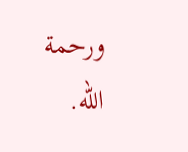ورحمة الله.